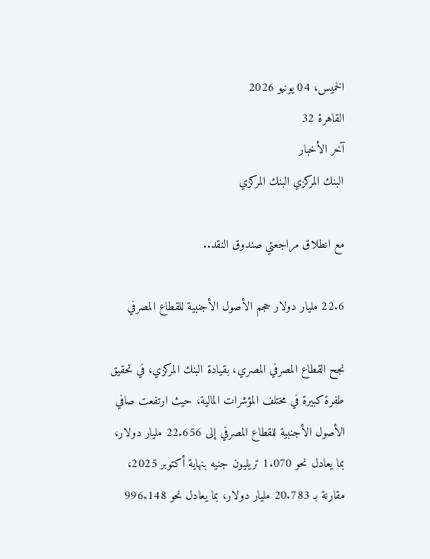الخميس، 04 يونيو 2026
القاهرة 32
آخر الأخبار
البنك المركزي البنك المركزي

مع انطلاق مراجعتي صندوق النقد..

22.6 مليار دولار حجم الأصول الأجنبية للقطاع المصرفي

نجح القطاع المصرفي المصري، بقيادة البنك المركزي، في تحقيق طفرة كبيرة في مختلف المؤشرات المالية، حيث ارتفعت صافي الأصول الأجنبية للقطاع المصرفي إلى 22.656 مليار دولار، بما يعادل نحو 1.070 تريليون جنيه بنهاية أكتوبر 2025، مقارنة بـ 20.783 مليار دولار، بما يعادل نحو 996.148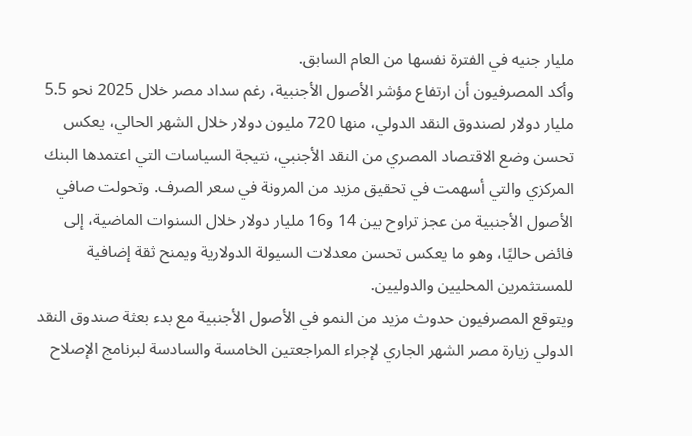مليار جنيه في الفترة نفسها من العام السابق.
وأكد المصرفيون أن ارتفاع مؤشر الأصول الأجنبية، رغم سداد مصر خلال 2025 نحو 5.5 مليار دولار لصندوق النقد الدولي، منها 720 مليون دولار خلال الشهر الحالي، يعكس تحسن وضع الاقتصاد المصري من النقد الأجنبي، نتيجة السياسات التي اعتمدها البنك المركزي والتي أسهمت في تحقيق مزيد من المرونة في سعر الصرف. وتحولت صافي الأصول الأجنبية من عجز تراوح بين 14 و16 مليار دولار خلال السنوات الماضية، إلى فائض حاليًا، وهو ما يعكس تحسن معدلات السيولة الدولارية ويمنح ثقة إضافية للمستثمرين المحليين والدوليين.
ويتوقع المصرفيون حدوث مزيد من النمو في الأصول الأجنبية مع بدء بعثة صندوق النقد الدولي زيارة مصر الشهر الجاري لإجراء المراجعتين الخامسة والسادسة لبرنامج الإصلاح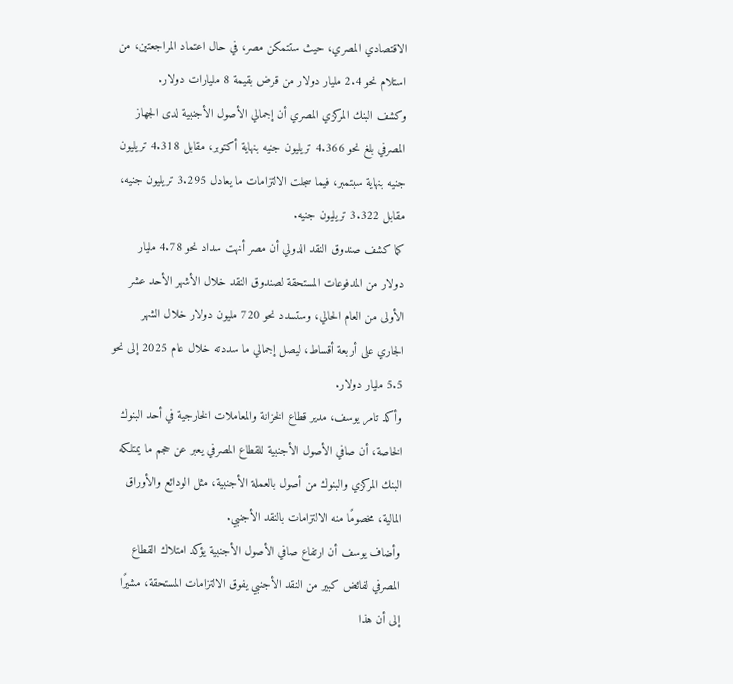الاقتصادي المصري، حيث ستتمكن مصر، في حال اعتماد المراجعتين، من استلام نحو 2.4 مليار دولار من قرض بقيمة 8 مليارات دولار.
وكشف البنك المركزي المصري أن إجمالي الأصول الأجنبية لدى الجهاز المصرفي بلغ نحو 4.366 تريليون جنيه بنهاية أكتوبر، مقابل 4.318 تريليون جنيه بنهاية سبتمبر، فيما سجلت الالتزامات ما يعادل 3.295 تريليون جنيه، مقابل 3.322 تريليون جنيه.
كما كشف صندوق النقد الدولي أن مصر أنهت سداد نحو 4.78 مليار دولار من المدفوعات المستحقة لصندوق النقد خلال الأشهر الأحد عشر الأولى من العام الحالي، وستسدد نحو 720 مليون دولار خلال الشهر الجاري على أربعة أقساط، ليصل إجمالي ما سددته خلال عام 2025 إلى نحو 5.5 مليار دولار.
وأكد تامر يوسف، مدير قطاع الخزانة والمعاملات الخارجية في أحد البنوك الخاصة، أن صافي الأصول الأجنبية للقطاع المصرفي يعبر عن حجم ما يمتلكه البنك المركزي والبنوك من أصول بالعملة الأجنبية، مثل الودائع والأوراق المالية، مخصومًا منه الالتزامات بالنقد الأجنبي.
وأضاف يوسف أن ارتفاع صافي الأصول الأجنبية يؤكد امتلاك القطاع المصرفي لفائض كبير من النقد الأجنبي يفوق الالتزامات المستحقة، مشيرًا إلى أن هذا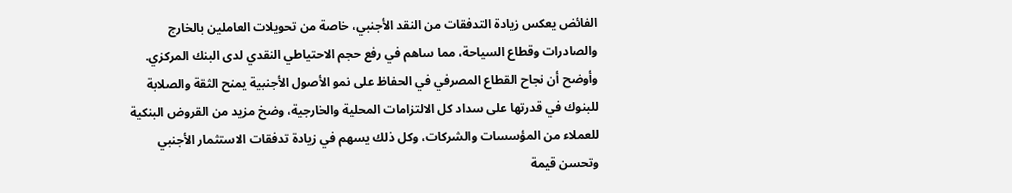الفائض يعكس زيادة التدفقات من النقد الأجنبي، خاصة من تحويلات العاملين بالخارج والصادرات وقطاع السياحة، مما ساهم في رفع حجم الاحتياطي النقدي لدى البنك المركزي.
وأوضح أن نجاح القطاع المصرفي في الحفاظ على نمو الأصول الأجنبية يمنح الثقة والصلابة للبنوك في قدرتها على سداد كل الالتزامات المحلية والخارجية، وضخ مزيد من القروض البنكية للعملاء من المؤسسات والشركات، وكل ذلك يسهم في زيادة تدفقات الاستثمار الأجنبي وتحسن قيمة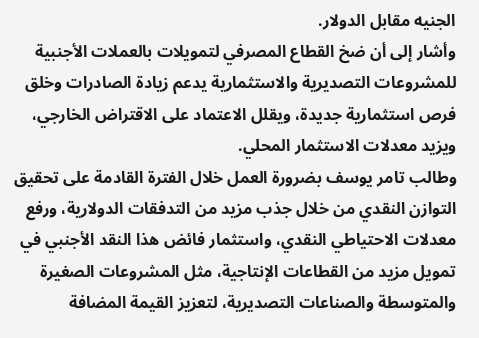الجنيه مقابل الدولار.
وأشار إلى أن ضخ القطاع المصرفي لتمويلات بالعملات الأجنبية للمشروعات التصديرية والاستثمارية يدعم زيادة الصادرات وخلق فرص استثمارية جديدة، ويقلل الاعتماد على الاقتراض الخارجي، ويزيد معدلات الاستثمار المحلي.
وطالب تامر يوسف بضرورة العمل خلال الفترة القادمة على تحقيق التوازن النقدي من خلال جذب مزيد من التدفقات الدولارية، ورفع معدلات الاحتياطي النقدي، واستثمار فائض هذا النقد الأجنبي في تمويل مزيد من القطاعات الإنتاجية، مثل المشروعات الصغيرة والمتوسطة والصناعات التصديرية، لتعزيز القيمة المضافة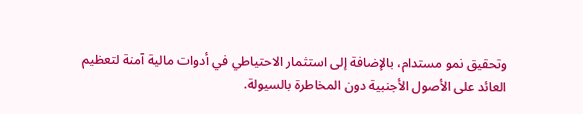وتحقيق نمو مستدام، بالإضافة إلى استثمار الاحتياطي في أدوات مالية آمنة لتعظيم العائد على الأصول الأجنبية دون المخاطرة بالسيولة.